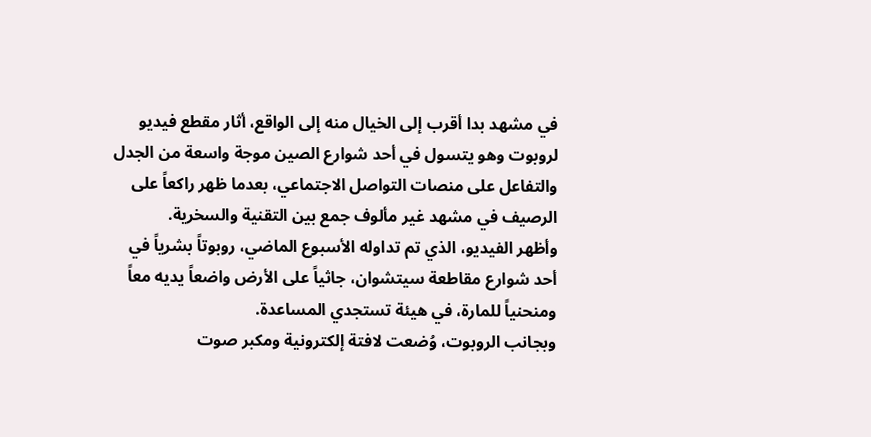في مشهد بدا أقرب إلى الخيال منه إلى الواقع، أثار مقطع فيديو لروبوت وهو يتسول في أحد شوارع الصين موجة واسعة من الجدل والتفاعل على منصات التواصل الاجتماعي، بعدما ظهر راكعاً على الرصيف في مشهد غير مألوف جمع بين التقنية والسخرية.
وأظهر الفيديو، الذي تم تداوله الأسبوع الماضي، روبوتاً بشرياً في أحد شوارع مقاطعة سيتشوان، جاثياً على الأرض واضعاً يديه معاً ومنحنياً للمارة، في هيئة تستجدي المساعدة.
وبجانب الروبوت، وُضعت لافتة إلكترونية ومكبر صوت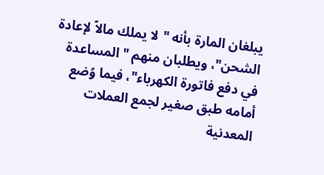يبلغان المارة بأنه "لا يملك مالاً لإعادة الشحن"، ويطلبان منهم "المساعدة في دفع فاتورة الكهرباء"، فيما وُضع أمامه طبق صغير لجمع العملات المعدنية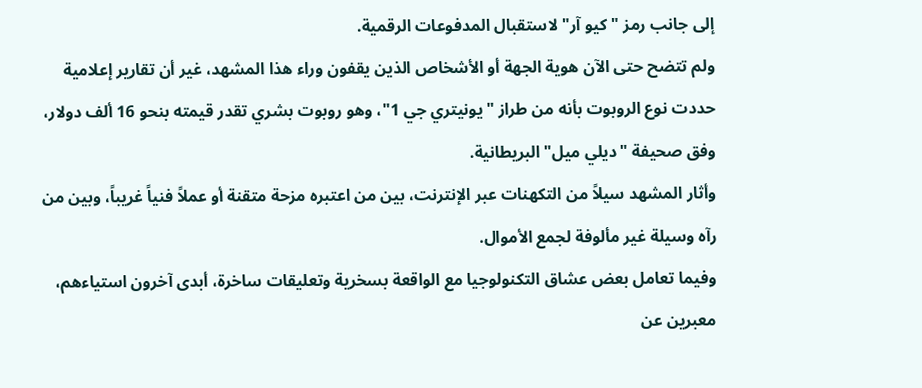إلى جانب رمز "كيو آر" لاستقبال المدفوعات الرقمية.
ولم تتضح حتى الآن هوية الجهة أو الأشخاص الذين يقفون وراء هذا المشهد، غير أن تقارير إعلامية حددت نوع الروبوت بأنه من طراز "يونيتري جي 1"، وهو روبوت بشري تقدر قيمته بنحو 16 ألف دولار، وفق صحيفة "ديلي ميل" البريطانية.
وأثار المشهد سيلاً من التكهنات عبر الإنترنت، بين من اعتبره مزحة متقنة أو عملاً فنياً غريباً، وبين من رآه وسيلة غير مألوفة لجمع الأموال.
وفيما تعامل بعض عشاق التكنولوجيا مع الواقعة بسخرية وتعليقات ساخرة، أبدى آخرون استياءهم، معبرين عن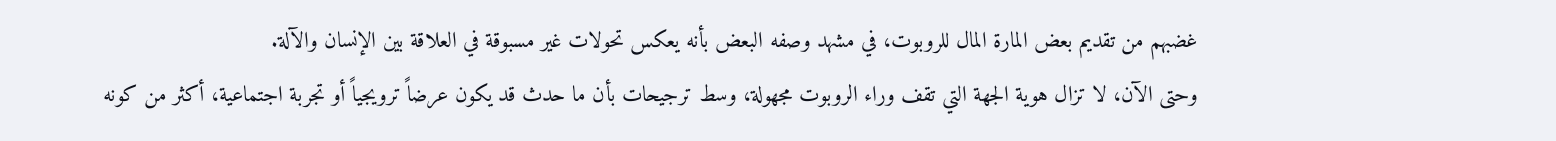غضبهم من تقديم بعض المارة المال للروبوت، في مشهد وصفه البعض بأنه يعكس تحولات غير مسبوقة في العلاقة بين الإنسان والآلة.
وحتى الآن، لا تزال هوية الجهة التي تقف وراء الروبوت مجهولة، وسط ترجيحات بأن ما حدث قد يكون عرضاً ترويجياً أو تجربة اجتماعية، أكثر من كونه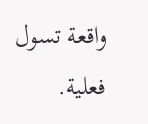واقعة تسول فعلية.